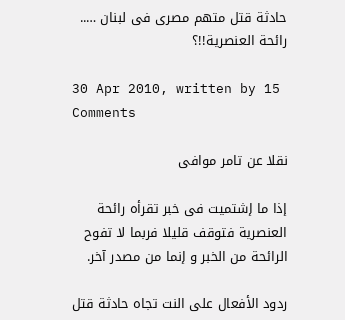حادثة قتل متهم مصرى فى لبنان ….. رائحة العنصرية!!؟

30 Apr 2010, written by 15 Comments

نقلا عن تامر موافى

إذا ما إشتميت فى خبر تقرأه رائحة العنصرية فتوقف قليلا فربما لا تفوح الرائحة من الخبر و إنما من مصدر آخر.

ردود الأفعال على النت تجاه حادثة قتل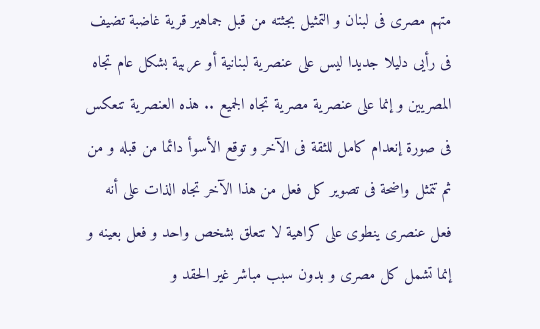متهم مصرى فى لبنان و التمثيل بجثته من قبل جماهير قرية غاضبة تضيف فى رأيى دليلا جديدا ليس على عنصرية لبنانية أو عربية بشكل عام تجاه المصريين و إنما على عنصرية مصرية تجاه الجميع .. هذه العنصرية تنعكس فى صورة إنعدام كامل للثقة فى الآخر و توقع الأسوأ دائما من قبله و من ثم تتمثل واضحة فى تصوير كل فعل من هذا الآخر تجاه الذات على أنه فعل عنصرى ينطوى على كراهية لا تتعلق بشخص واحد و فعل بعينه و إنما تشمل كل مصرى و بدون سبب مباشر غير الحقد و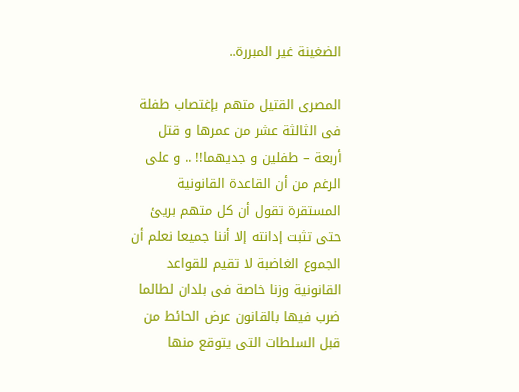الضغينة غير المبررة..

المصرى القتيل متهم بإغتصاب طفلة فى الثالثة عشر من عمرها و قتل أربعة – طفلين و جديهما!! .. و على الرغم من أن القاعدة القانونية المستقرة تقول أن كل متهم بريئ حتى تثبت إدانته إلا أننا جميعا نعلم أن الجموع الغاضبة لا تقيم للقواعد القانونية وزنا خاصة فى بلدان لطالما ضرب فيها بالقانون عرض الحائط من قبل السلطات التى يتوقع منها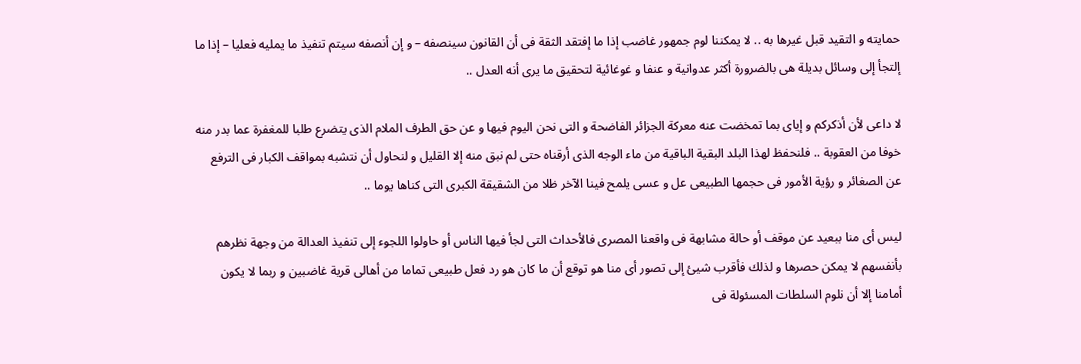حمايته و التقيد قبل غيرها به .. لا يمكننا لوم جمهور غاضب إذا ما إفتقد الثقة فى أن القانون سينصفه – و إن أنصفه سيتم تنفيذ ما يمليه فعليا – إذا ما إلتجأ إلى وسائل بديلة هى بالضرورة أكثر عدوانية و عنفا و غوغائية لتحقيق ما يرى أنه العدل ..

لا داعى لأن أذكركم و إياى بما تمخضت عنه معركة الجزائر الفاضحة و التى نحن اليوم فيها و عن حق الطرف الملام الذى يتضرع طلبا للمغفرة عما بدر منه خوفا من العقوبة .. فلنحفظ لهذا البلد البقية الباقية من ماء الوجه الذى أرقناه حتى لم نبق منه إلا القليل و لنحاول أن نتشبه بمواقف الكبار فى الترفع عن الصغائر و رؤية الأمور فى حجمها الطبيعى عل و عسى يلمح فينا الآخر ظلا من الشقيقة الكبرى التى كناها يوما ..

ليس أى منا ببعيد عن موقف أو حالة مشابهة فى واقعنا المصرى فالأحداث التى لجأ فيها الناس أو حاولوا اللجوء إلى تنفيذ العدالة من وجهة نظرهم بأنفسهم لا يمكن حصرها و لذلك فأقرب شيئ إلى تصور أى منا هو توقع أن ما كان هو رد فعل طبيعى تماما من أهالى قرية غاضبين و ربما لا يكون أمامنا إلا أن نلوم السلطات المسئولة فى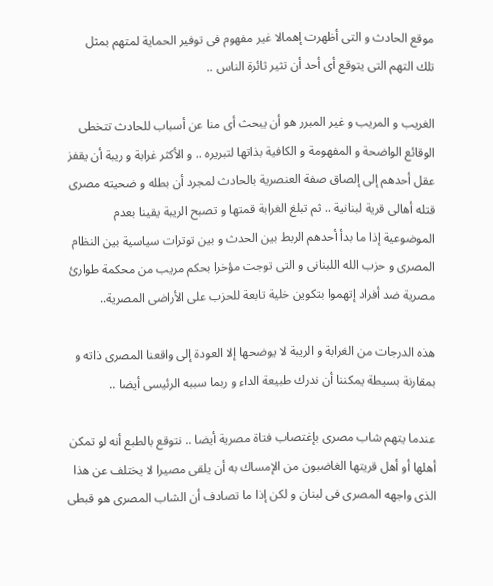موقع الحادث و التى أظهرت إهمالا غير مفهوم فى توفير الحماية لمتهم بمثل تلك التهم التى يتوقع أى أحد أن تثير ثائرة الناس ..

الغريب و المريب و غير المبرر هو أن يبحث أى منا عن أسباب للحادث تتخطى الوقائع الواضحة و المفهومة و الكافية بذاتها لتبريره .. و الأكثر غرابة و ريبة أن يقفز عقل أحدهم إلى إلصاق صفة العنصرية بالحادث لمجرد أن بطله و ضحيته مصرى قتله أهالى قرية لبنانية .. ثم تبلغ الغرابة قمتها و تصبح الريبة يقينا بعدم الموضوعية إذا ما بدأ أحدهم الربط بين الحدث و بين توترات سياسية بين النظام المصرى و حزب الله اللبنانى و التى توجت مؤخرا بحكم مريب من محكمة طوارئ مصرية ضد أفراد إتهموا بتكوين خلية تابعة للحزب على الأراضى المصرية..

هذه الدرجات من الغرابة و الريبة لا يوضحها إلا العودة إلى واقعنا المصرى ذاته و بمقارنة بسيطة يمكننا أن ندرك طبيعة الداء و ربما سببه الرئيسى أيضا ..

عندما يتهم شاب مصرى بإغتصاب فتاة مصرية أيضا .. نتوقع بالطبع أنه لو تمكن أهلها أو أهل قريتها الغاضبون من الإمساك به أن يلقى مصيرا لا يختلف عن هذا الذى واجهه المصرى فى لبنان و لكن إذا ما تصادف أن الشاب المصرى هو قبطى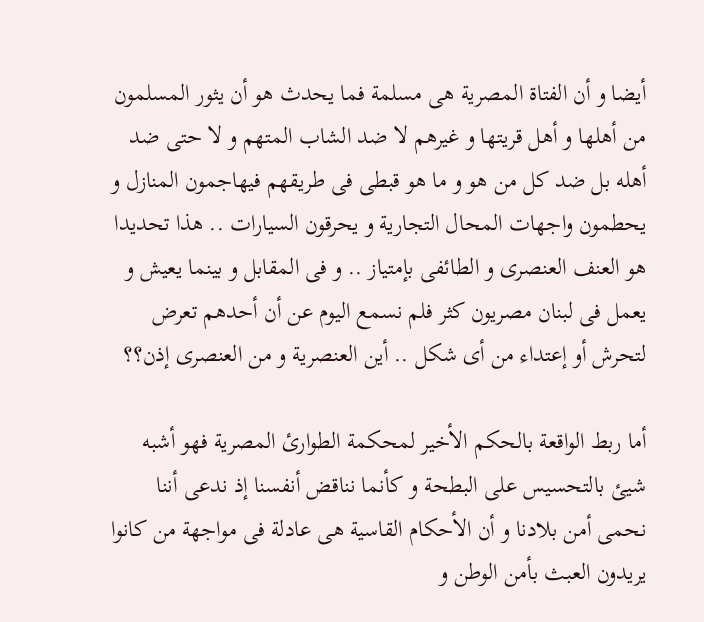أيضا و أن الفتاة المصرية هى مسلمة فما يحدث هو أن يثور المسلمون من أهلها و أهل قريتها و غيرهم لا ضد الشاب المتهم و لا حتى ضد أهله بل ضد كل من هو و ما هو قبطى فى طريقهم فيهاجمون المنازل و يحطمون واجهات المحال التجارية و يحرقون السيارات .. هذا تحديدا هو العنف العنصرى و الطائفى بإمتياز .. و فى المقابل و بينما يعيش و يعمل فى لبنان مصريون كثر فلم نسمع اليوم عن أن أحدهم تعرض لتحرش أو إعتداء من أى شكل .. أين العنصرية و من العنصرى إذن؟؟

أما ربط الواقعة بالحكم الأخير لمحكمة الطوارئ المصرية فهو أشبه شيئ بالتحسيس على البطحة و كأنما نناقض أنفسنا إذ ندعى أننا نحمى أمن بلادنا و أن الأحكام القاسية هى عادلة فى مواجهة من كانوا يريدون العبث بأمن الوطن و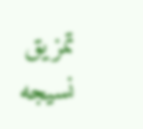تمزيق نسيجه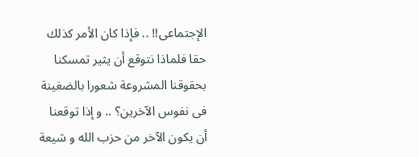الإجتماعى!! .. فإذا كان الأمر كذلك حقا فلماذا نتوقع أن يثير تمسكنا بحقوقنا المشروعة شعورا بالضغينة فى نفوس الآخرين؟ .. و إذا توقعنا أن يكون الآخر من حزب الله و شيعة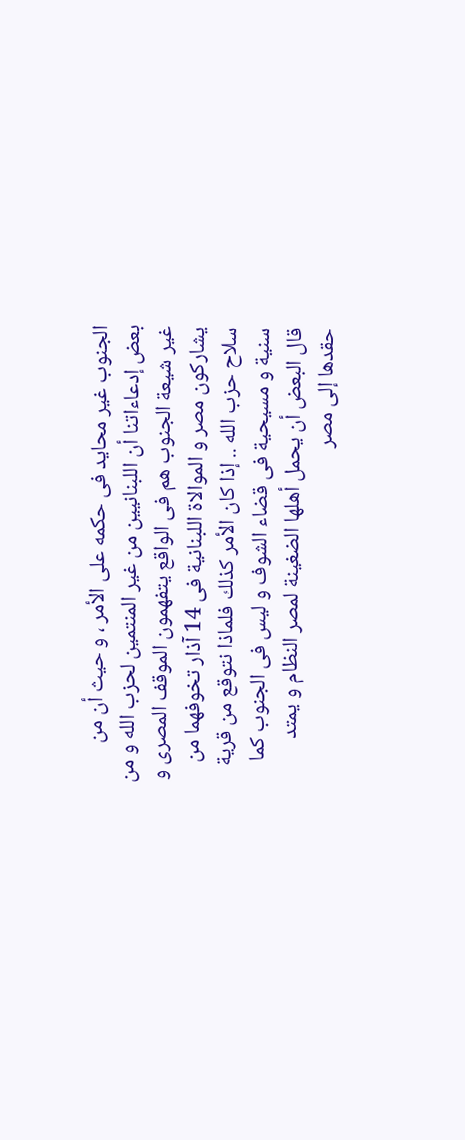الجنوب غير محايد فى حكمه على الأمر ، و حيث أن من بعض إدعاءاتنا أن اللبنانيين من غير المنتمين لحزب الله و من غير شيعة الجنوب هم فى الواقع يتفهمون الموقف المصرى و يشاركون مصر و الموالاة اللبنانية فى 14 آذار تخوفهما من سلاح حزب الله .. إذا كان الأمر كذلك فلماذا نتوقع من قرية سنية و مسيحية فى قضاء الشوف و ليس فى الجنوب كما قال البعض أن يحمل أهلها الضغينة لمصر النظام و يمتد حقدها إلى مصر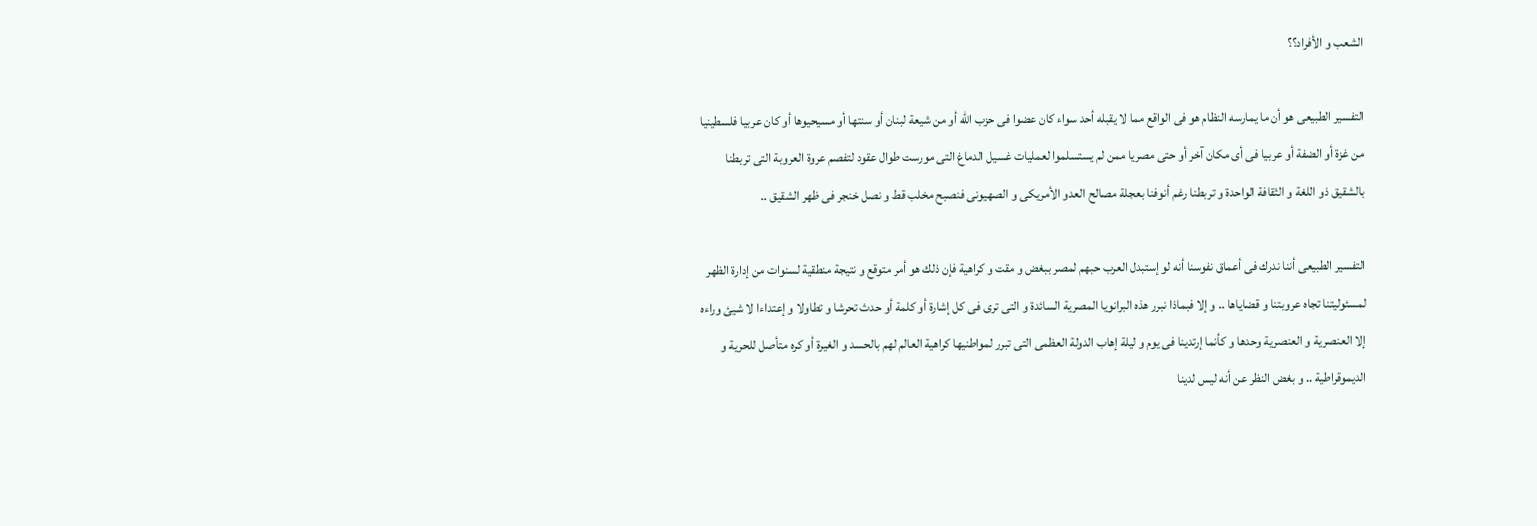الشعب و الأفراد؟؟

التفسير الطبيعى هو أن ما يمارسه النظام هو فى الواقع مما لا يقبله أحد سواء كان عضوا فى حزب الله أو من شيعة لبنان أو سنتها أو مسيحيوها أو كان عربيا فلسطينيا من غزة أو الضفة أو عربيا فى أى مكان آخر أو حتى مصريا ممن لم يستسلموا لعمليات غسيل الدماغ التى مورست طوال عقود لتفصم عروة العروبة التى تربطنا بالشقيق ذو اللغة و الثقافة الواحدة و تربطنا رغم أنوفنا بعجلة مصالح العدو الأمريكى و الصهيونى فنصبح مخلب قط و نصل خنجر فى ظهر الشقيق ..

التفسير الطبيعى أننا ندرك فى أعماق نفوسنا أنه لو إستبدل العرب حبهم لمصر ببغض و مقت و كراهية فإن ذلك هو أمر متوقع و نتيجة منطقية لسنوات من إدارة الظهر لمسئوليتنا تجاه عروبتنا و قضاياها .. و إلا فبماذا نبرر هذه البرانويا المصرية السائدة و التى ترى فى كل إشارة أو كلمة أو حدث تحرشا و تطاولا و إعتداءا لا شيئ وراءه إلا العنصرية و العنصرية وحدها و كأنما إرتدينا فى يوم و ليلة إهاب الدولة العظمى التى تبرر لمواطنيها كراهية العالم لهم بالحسد و الغيرة أو كره متأصل للحرية و الديموقراطية .. و بغض النظر عن أنه ليس لدينا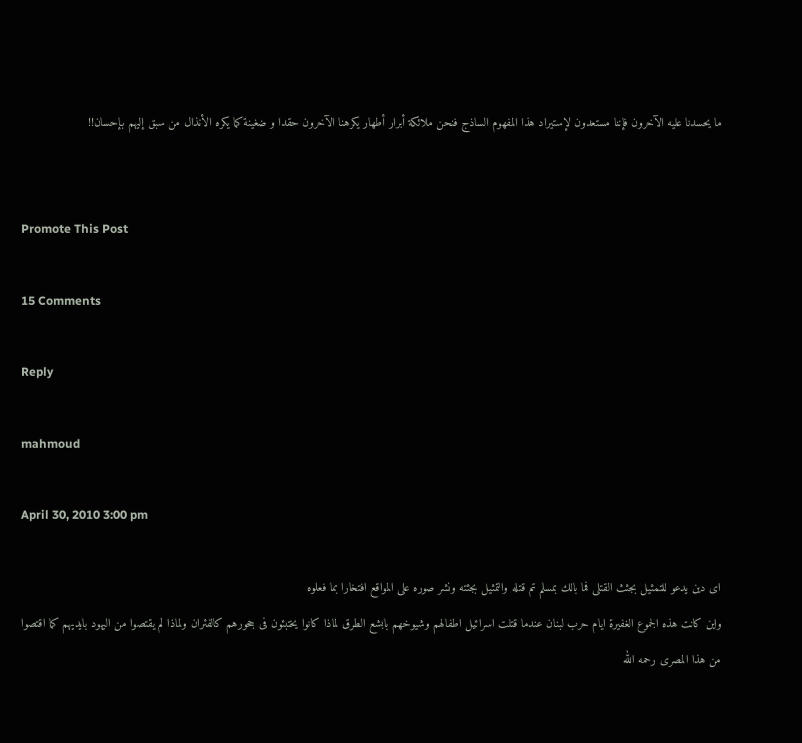ما يحسدنا عليه الآخرون فإننا مستعدون لإستيراد هذا المفهوم الساذج فنحن ملائكة أبرار أطهار يكرهنا الآخرون حقدا و ضغينة كما يكره الأنذال من سبق إليهم بإحسان!!


Promote This Post

15 Comments

Reply

mahmoud

April 30, 2010 3:00 pm

اى دين يدعو للتمثيل بجثث القتلى فما بالك بمسلم تم قتله والتمثيل بجثته ونشر صوره على المواقع افتخارا بما فعلوه
واين كانت هذه الجموع الغفيرة ايام حرب لبنان عندما قتلت اسرائيل اطفالهم وشيوخهم بابشع الطرق لماذا كانوا يختبئون فى جحورهم كالفئران ولماذا لم يقتصوا من اليهود بايديهم كما اقتصوا من هذا المصرى رحمه الله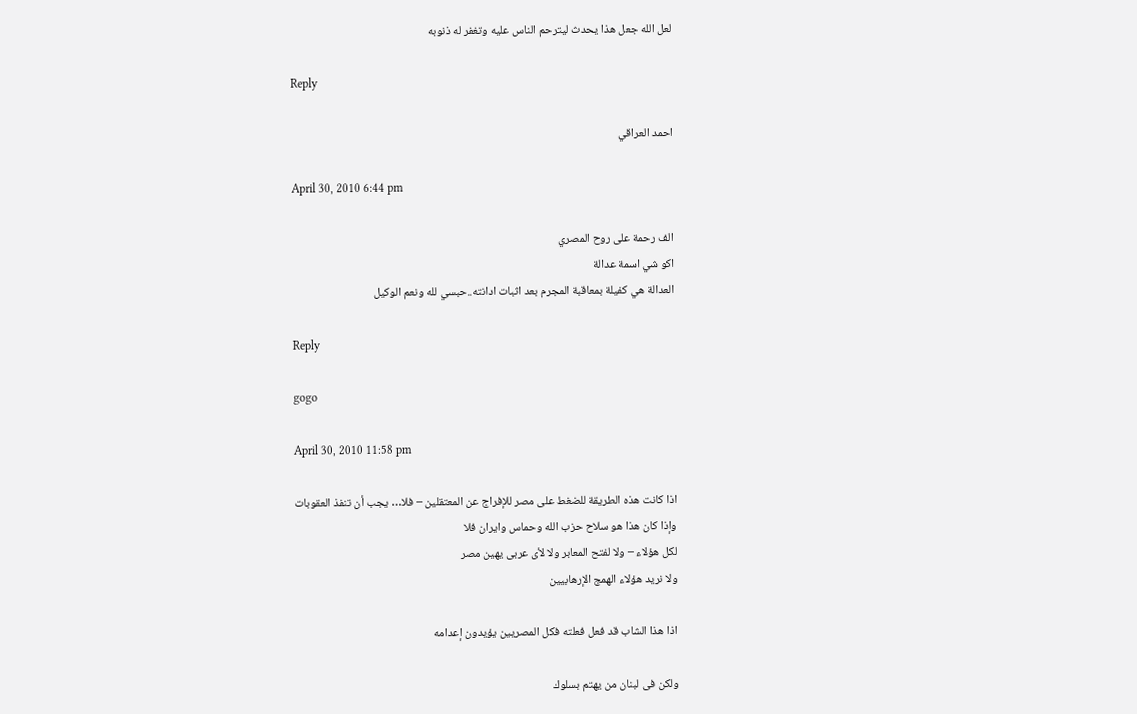لعل الله جعل هذا يحدث ليترحم الناس عليه وتغفر له ذنوبه

Reply

احمد العراقي

April 30, 2010 6:44 pm

الف رحمة على روح المصري
اكو شي اسمة عدالة
العدالة هي كفيلة بمعاقبة المجرم بعد اثبات ادانته..حبسي لله ونعم الوكيل

Reply

gogo

April 30, 2010 11:58 pm

اذا كانت هذه الطريقة للضغط على مصر للإفراج عن المعتقلين – فلا… يجب أن تنفذ العقوبات
وإذا كان هذا هو سلاح حزب الله وحماس وايران فلا
لكل هؤلاء – ولا لفتح المعابر ولا لأى عربى يهين مصر
ولا نريد هؤلاء الهمج الإرهابيين

اذا هذا الشاب قد فعل فعلته فكل المصريين يؤيدون إعدامه

ولكن فى لبنان من يهتم بسلوك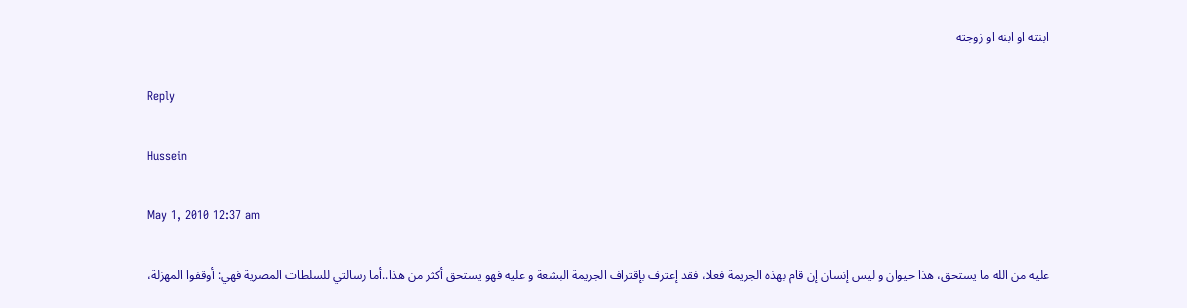ابنته او ابنه او زوجته

Reply

Hussein

May 1, 2010 12:37 am

عليه من الله ما يستحق، هذا حيوان و ليس إنسان إن قام بهذه الجريمة فعلا، فقد إعترف بإقتراف الجريمة البشعة و عليه فهو يستحق أكثر من هذا..أما رسالتي للسلطات المصرية فهي: أوقفوا المهزلة،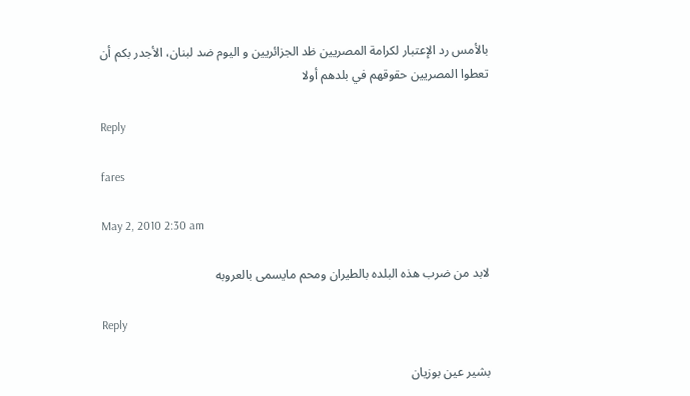بالأمس رد الإعتبار لكرامة المصريين ظد الجزائريين و اليوم ضد لبنان، الأجدر بكم أن تعطوا المصريين حقوقهم في بلدهم أولا

Reply

fares

May 2, 2010 2:30 am

لابد من ضرب هذه البلده بالطيران ومحم مايسمى بالعروبه

Reply

بشير عين بوزيان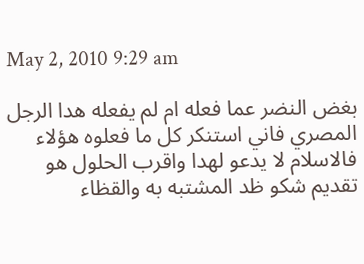May 2, 2010 9:29 am

بغض النضر عما فعله ام لم يفعله هدا الرجل المصري فاني استنكر كل ما فعلوه هؤلاء فالاسلام لا يدعو لهدا واقرب الحلول هو تقديم شكو ظد المشتبه به والقظاء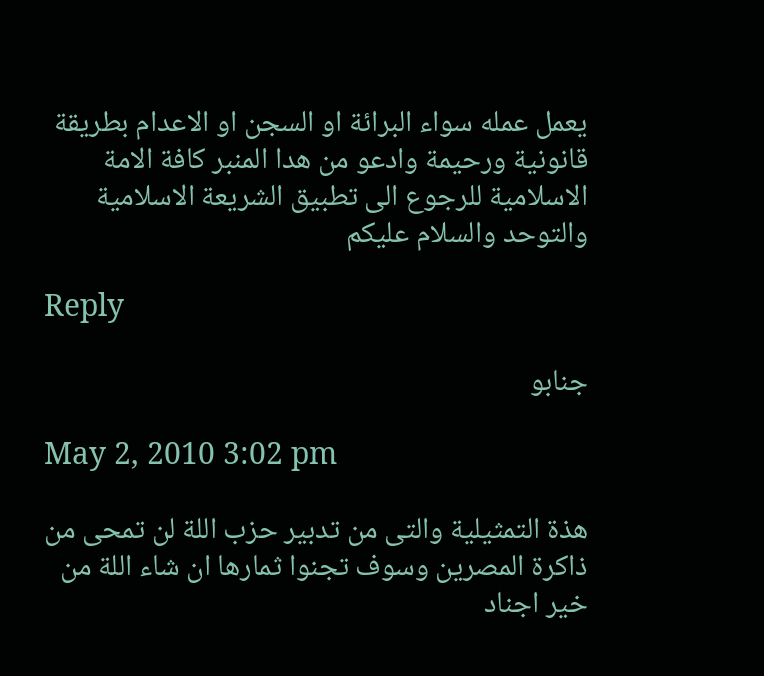يعمل عمله سواء البرائة او السجن او الاعدام بطريقة قانونية ورحيمة وادعو من هدا المنبر كافة الامة الاسلامية للرجوع الى تطبيق الشريعة الاسلامية والتوحد والسلام عليكم

Reply

جنابو

May 2, 2010 3:02 pm

هذة التمثيلية والتى من تدبير حزب اللة لن تمحى من ذاكرة المصرين وسوف تجنوا ثمارها ان شاء اللة من خير اجناد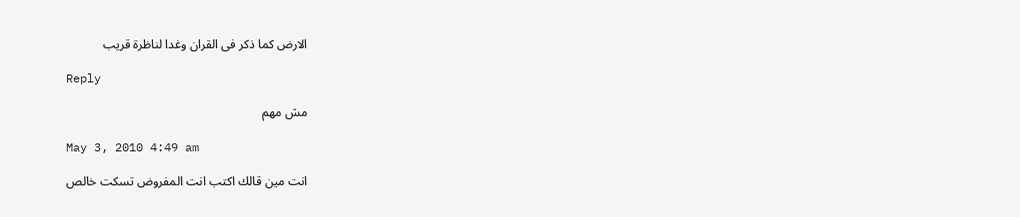الارض كما ذكر فى القران وغدا لناظرة قريب

Reply

مش مهم

May 3, 2010 4:49 am

انت مين قالك اكتب انت المفروض تسكت خالص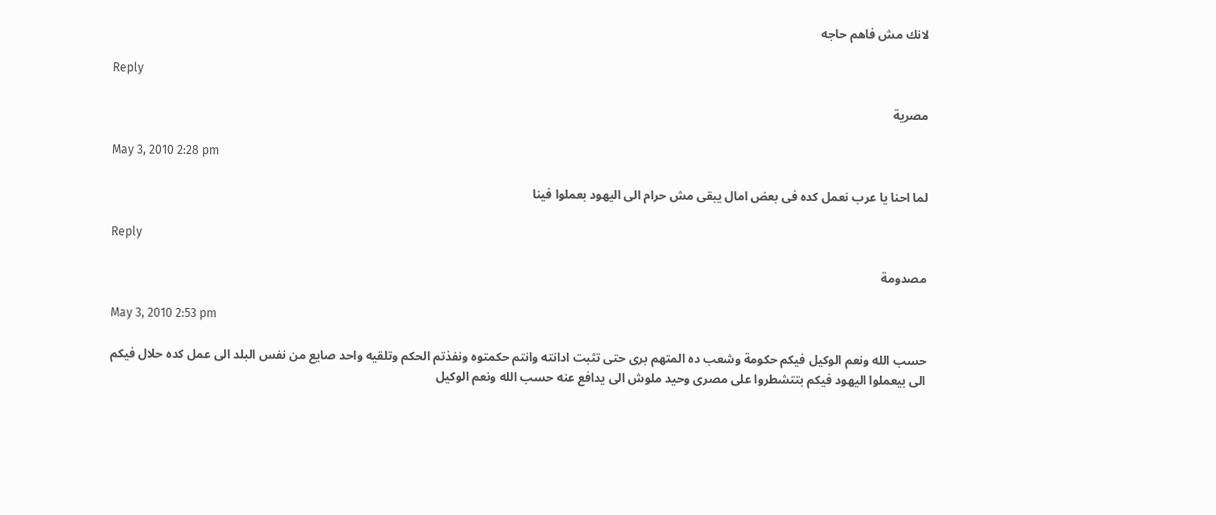لانك مش فاهم حاجه

Reply

مصرية

May 3, 2010 2:28 pm

لما احنا يا عرب نعمل كده فى بعض امال يبقى مش حرام الى اليهود بعملوا فينا

Reply

مصدومة

May 3, 2010 2:53 pm

حسب الله ونعم الوكيل فيكم حكومة وشعب ده المتهم برى حتى تثبت ادانته وانتم حكمتوه ونفذتم الحكم وتلقيه واحد صايع من نفس البلد الى عمل كده حلال فيكم الى بيعملوا اليهود فيكم بتتشطروا على مصرى وحيد ملوش الى يدافع عنه حسب الله ونعم الوكيل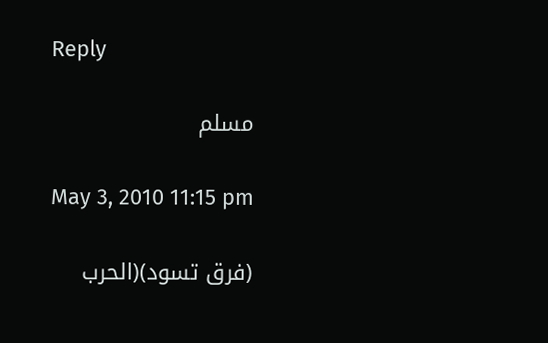Reply

مسلم

May 3, 2010 11:15 pm

(فرق تسود)(الحرب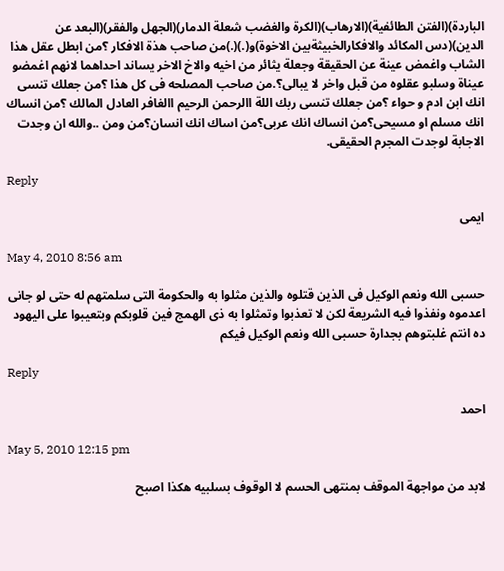الباردة)(الفتن الطائفية)(الارهاب)(الكرة والغضب شعلة الدمار)(الجهل والفقر)(البعد عن الدين)(دس المكائد والافكارالخبيثةبين الاخوة)و(.)(.)من صاحب هذة الافكار ؟من ابطل عقل هذا الشاب واغمض عينة عن الحقيقة وجعلة يثائر من اخيه والاخ الاخر يساند احداهما لانهم اغمضو عيناة وسلبو عقلوه من قبل واخر لا يبالى؟.من صاحب المصلحه فى كل هذا ؟من جعلك تنسى انك ابن ادم و حواء ؟من جعلك تنسى ربك اللة االرحمن الرحيم االغافر العادل المالك ؟من انساك انك مسلم او مسيحى؟من انساك انك عربى؟من اساك انك انسان؟من ومن ..والله ان وجدت الاجابة لوجدت المجرم الحقيقى.

Reply

ايمى

May 4, 2010 8:56 am

حسبى الله ونعم الوكيل فى الذين قتلوه والذين مثلوا به والحكومة التى سلمتهم له حتى لو جانى اعدموه ونفذوا فيه الشريعة لكن لا تعذبوا وتمثلوا به ذى الهمج فين قلوبكم وبتعيبوا على اليهود ده انتم غلبتوهم بجدارة حسبى الله ونعم الوكيل فيكم

Reply

احمد

May 5, 2010 12:15 pm

لابد من مواجهة الموقف بمنتهى الحسم لا الوقوف بسلبيه هكذا اصبح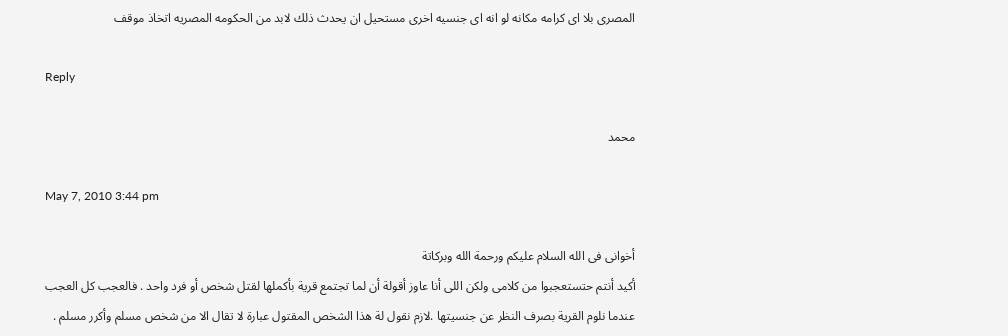المصرى بلا اى كرامه مكانه لو انه اى جنسيه اخرى مستحيل ان يحدث ذلك لابد من الحكومه المصريه اتخاذ موقف

Reply

محمد

May 7, 2010 3:44 pm

أخوانى فى الله السلام عليكم ورحمة الله وبركاتة
أكيد أنتم حتستعجبوا من كلامى ولكن اللى أنا عاوز أقولة أن لما تجتمع قرية بأكملها لقتل شخص أو فرد واحد . فالعجب كل العجب عندما نلوم القرية بصرف النظر عن جنسيتها .لازم نقول لة هذا الشخص المقتول عبارة لا تقال الا من شخص مسلم وأكرر مسلم .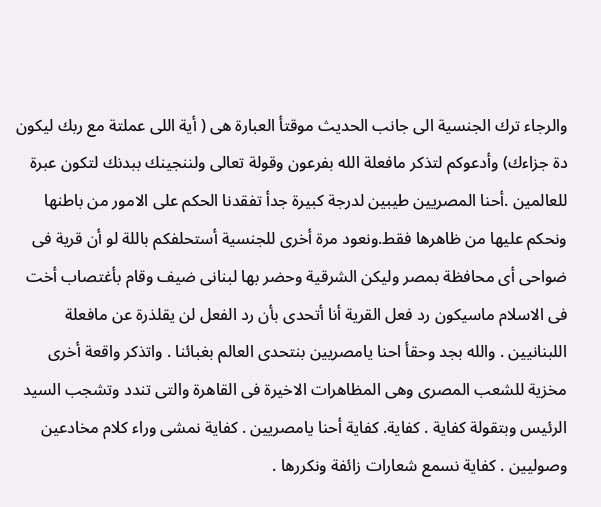والرجاء ترك الجنسية الى جانب الحديث موقتأ العبارة هى ( أية اللى عملتة مع ربك ليكون دة جزاءك) وأدعوكم لتذكر مافعلة الله بفرعون وقولة تعالى ولننجينك ببدنك لتكون عبرة للعالمين .أحنا المصريين طيبين لدرجة كبيرة جدأ تفقدنا الحكم على الامور من باطنها ونحكم عليها من ظاهرها فقط.ونعود مرة أخرى للجنسية أستحلفكم باللة لو أن قرية فى ضواحى أى محافظة بمصر وليكن الشرقية وحضر بها لبنانى ضيف وقام بأغتصاب أخت فى الاسلام ماسيكون رد فعل القرية أنا أتحدى بأن رد الفعل لن يقلذرة عن مافعلة اللبنانيين . والله بجد وحقأ احنا يامصريين بنتحدى العالم بغبائنا . واتذكر واقعة أخرى مخزية للشعب المصرى وهى المظاهرات الاخيرة فى القاهرة والتى تندد وتشجب السيد الرئيس وبتقولة كفاية . كفاية. كفاية أحنا يامصريين . كفاية نمشى وراء كلام مخادعين وصوليين . كفاية نسمع شعارات زائفة ونكررها .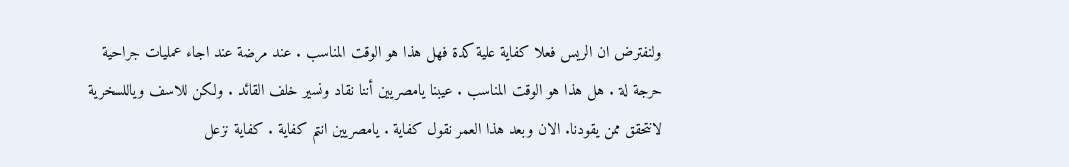ولنفترض ان الريس فعلا كفاية علية كدة فهل هذا هو الوقت المناسب . عند مرضة عند اجاء عمليات جراحية حرجة لة . هل هذا هو الوقت المناسب . عيبنا يامصريين أننا نقاد ونسير خلف القائد . ولكن للاسف وياللسخرية لانتحقق ممن يقودنا. الان وبعد هذا العمر نقول كفاية . يامصريين انتم كفاية . كفاية نزعل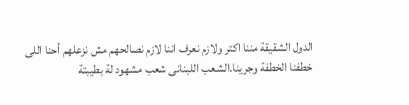الدول الشقيقة مننا اكتر ولازم نعرف اننا لازم نصالحهم مش نزعلهم أحنا اللى خطفنا الخطفة وجرينا.الشعب اللبنانى شعب مشهود لة بطيبتة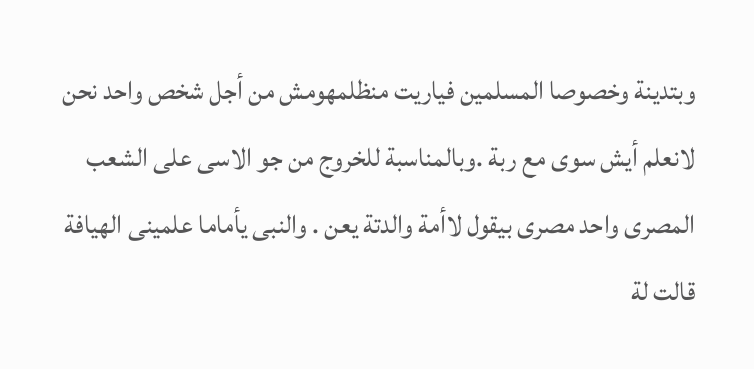وبتدينة وخصوصا المسلمين فياريت منظلمهومش من أجل شخص واحد نحن لانعلم أيش سوى مع ربة .وبالمناسبة للخروج من جو الاسى على الشعب المصرى واحد مصرى بيقول لاأمة والدتة يعن . والنبى يأماما علمينى الهيافة قالت لة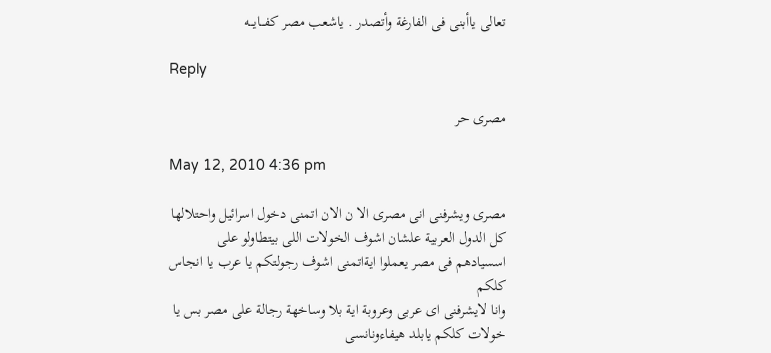تعالى ياأبنى فى الفارغة وأتصدر . ياشعب مصر كفـــايـــه

Reply

مصرى حر

May 12, 2010 4:36 pm

مصرى ويشرفنى انى مصرى الا ن الان اتمنى دخول اسرائيل واحتلالها كل الدول العربية علشان اشوف الخولات اللى بيتطاولو على اسسيادهم فى مصر يعملوا ايةاتمنى اشوف رجولتكم يا عرب يا انجاس كلكم
وانا لايشرفنى اى عربى وعروبة اية بلا وساخهة رجالة على مصر بس يا خولات كلكم يابلد هيفاءونانسى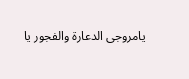يامروجى الدعارة والفجور يا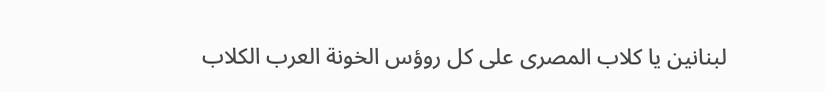لبنانين يا كلاب المصرى على كل روؤس الخونة العرب الكلاب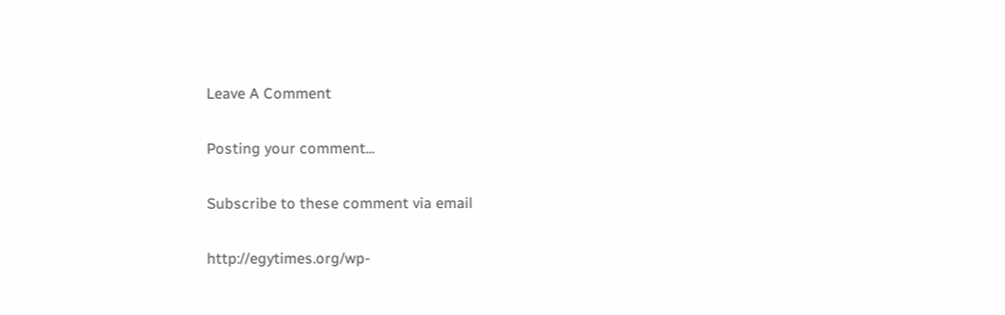Leave A Comment

Posting your comment...

Subscribe to these comment via email

http://egytimes.org/wp-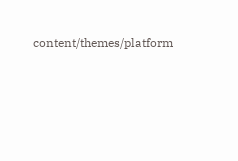content/themes/platform